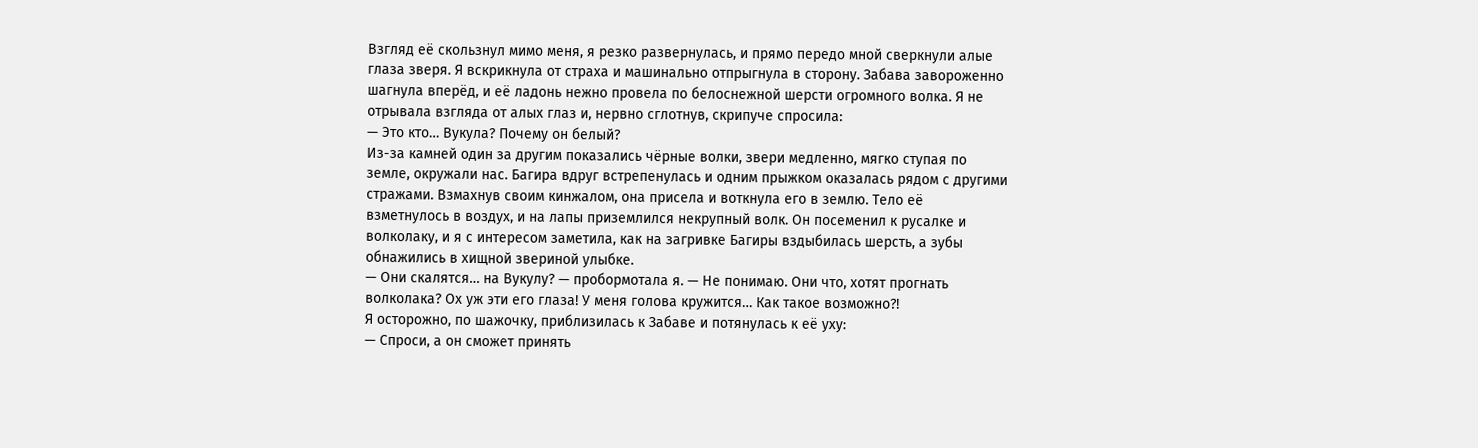Взгляд её скользнул мимо меня, я резко развернулась, и прямо передо мной сверкнули алые глаза зверя. Я вскрикнула от страха и машинально отпрыгнула в сторону. Забава завороженно шагнула вперёд, и её ладонь нежно провела по белоснежной шерсти огромного волка. Я не отрывала взгляда от алых глаз и, нервно сглотнув, скрипуче спросила:
— Это кто… Вукула? Почему он белый?
Из-за камней один за другим показались чёрные волки, звери медленно, мягко ступая по земле, окружали нас. Багира вдруг встрепенулась и одним прыжком оказалась рядом с другими стражами. Взмахнув своим кинжалом, она присела и воткнула его в землю. Тело её взметнулось в воздух, и на лапы приземлился некрупный волк. Он посеменил к русалке и волколаку, и я с интересом заметила, как на загривке Багиры вздыбилась шерсть, а зубы обнажились в хищной звериной улыбке.
— Они скалятся… на Вукулу? — пробормотала я. — Не понимаю. Они что, хотят прогнать волколака? Ох уж эти его глаза! У меня голова кружится… Как такое возможно?!
Я осторожно, по шажочку, приблизилась к Забаве и потянулась к её уху:
— Спроси, а он сможет принять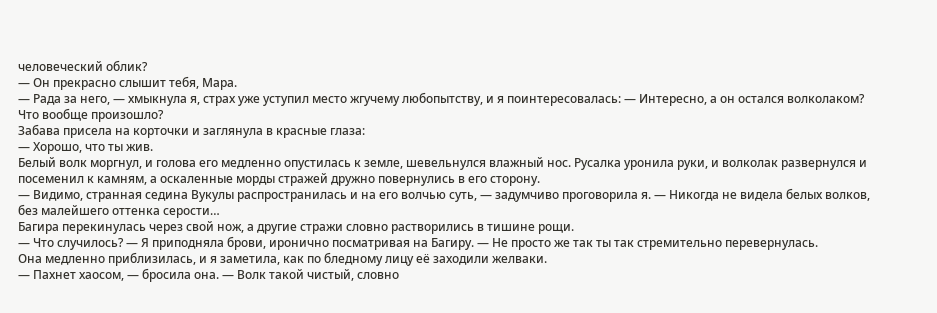человеческий облик?
— Он прекрасно слышит тебя, Мара.
— Рада за него, — хмыкнула я, страх уже уступил место жгучему любопытству, и я поинтересовалась: — Интересно, а он остался волколаком? Что вообще произошло?
Забава присела на корточки и заглянула в красные глаза:
— Хорошо, что ты жив.
Белый волк моргнул, и голова его медленно опустилась к земле, шевельнулся влажный нос. Русалка уронила руки, и волколак развернулся и посеменил к камням, а оскаленные морды стражей дружно повернулись в его сторону.
— Видимо, странная седина Вукулы распространилась и на его волчью суть, — задумчиво проговорила я. — Никогда не видела белых волков, без малейшего оттенка серости…
Багира перекинулась через свой нож, а другие стражи словно растворились в тишине рощи.
— Что случилось? — Я приподняла брови, иронично посматривая на Багиру. — Не просто же так ты так стремительно перевернулась.
Она медленно приблизилась, и я заметила, как по бледному лицу её заходили желваки.
— Пахнет хаосом, — бросила она. — Волк такой чистый, словно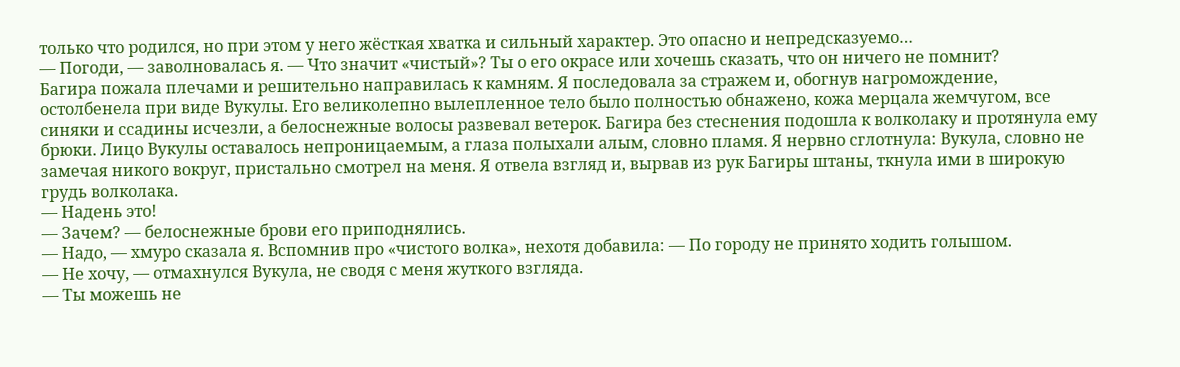только что родился, но при этом у него жёсткая хватка и сильный характер. Это опасно и непредсказуемо…
— Погоди, — заволновалась я. — Что значит «чистый»? Ты о его окрасе или хочешь сказать, что он ничего не помнит?
Багира пожала плечами и решительно направилась к камням. Я последовала за стражем и, обогнув нагромождение, остолбенела при виде Вукулы. Его великолепно вылепленное тело было полностью обнажено, кожа мерцала жемчугом, все синяки и ссадины исчезли, а белоснежные волосы развевал ветерок. Багира без стеснения подошла к волколаку и протянула ему брюки. Лицо Вукулы оставалось непроницаемым, а глаза полыхали алым, словно пламя. Я нервно сглотнула: Вукула, словно не замечая никого вокруг, пристально смотрел на меня. Я отвела взгляд и, вырвав из рук Багиры штаны, ткнула ими в широкую грудь волколака.
— Надень это!
— Зачем? — белоснежные брови его приподнялись.
— Надо, — хмуро сказала я. Вспомнив про «чистого волка», нехотя добавила: — По городу не принято ходить голышом.
— Не хочу, — отмахнулся Вукула, не сводя с меня жуткого взгляда.
— Ты можешь не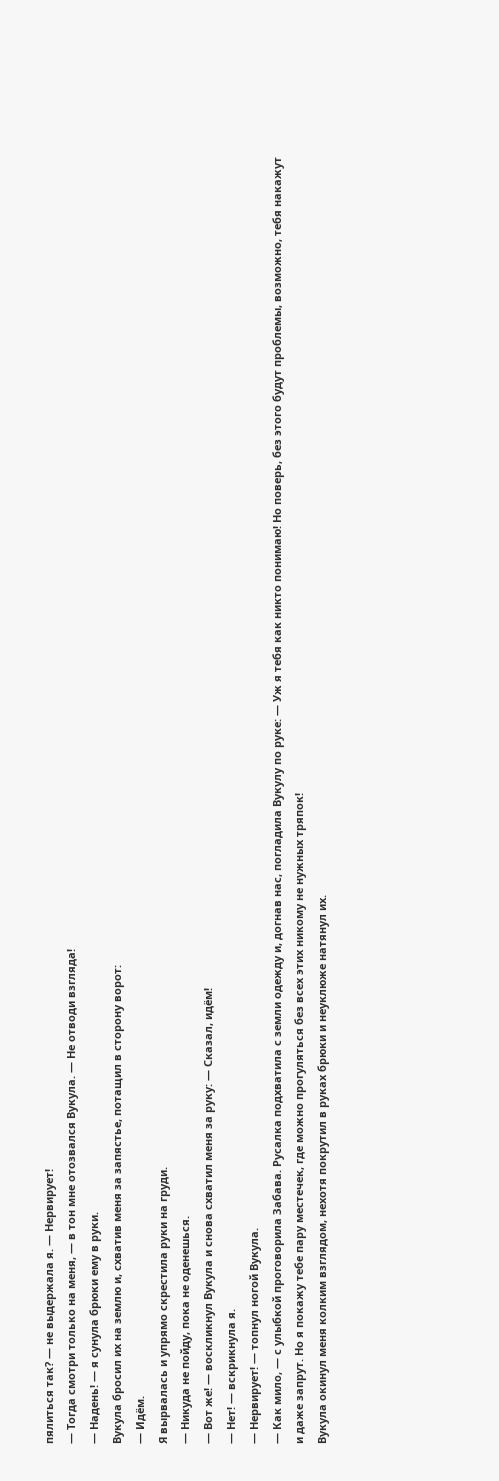пялиться так? — не выдержала я. — Нервирует!
— Тогда смотри только на меня, — в тон мне отозвался Вукула. — Не отводи взгляда!
— Надень! — я сунула брюки ему в руки.
Вукула бросил их на землю и, схватив меня за запястье, потащил в сторону ворот:
— Идём.
Я вырвалась и упрямо скрестила руки на груди.
— Никуда не пойду, пока не оденешься.
— Вот же! — воскликнул Вукула и снова схватил меня за руку: — Сказал, идём!
— Нет! — вскрикнула я.
— Нервирует! — топнул ногой Вукула.
— Как мило, — с улыбкой проговорила Забава. Русалка подхватила с земли одежду и, догнав нас, погладила Вукулу по руке: — Уж я тебя как никто понимаю! Но поверь, без этого будут проблемы, возможно, тебя накажут и даже запрут. Но я покажу тебе пару местечек, где можно прогуляться без всех этих никому не нужных тряпок!
Вукула окинул меня колким взглядом, нехотя покрутил в руках брюки и неуклюже натянул их.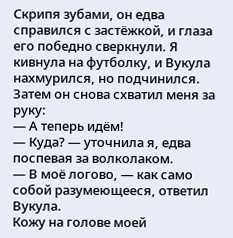Скрипя зубами, он едва справился с застёжкой, и глаза его победно сверкнули. Я кивнула на футболку, и Вукула нахмурился, но подчинился. Затем он снова схватил меня за руку:
— А теперь идём!
— Куда? — уточнила я, едва поспевая за волколаком.
— В моё логово, — как само собой разумеющееся, ответил Вукула.
Кожу на голове моей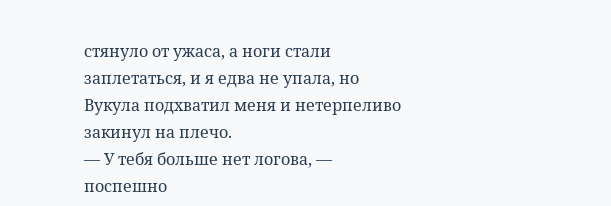стянуло от ужаса, а ноги стали заплетаться, и я едва не упала, но Вукула подхватил меня и нетерпеливо закинул на плечо.
— У тебя больше нет логова, — поспешно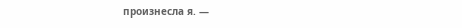произнесла я. —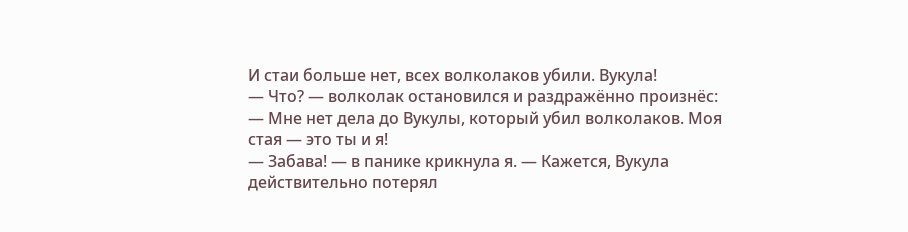И стаи больше нет, всех волколаков убили. Вукула!
— Что? — волколак остановился и раздражённо произнёс: — Мне нет дела до Вукулы, который убил волколаков. Моя стая — это ты и я!
— Забава! — в панике крикнула я. — Кажется, Вукула действительно потерял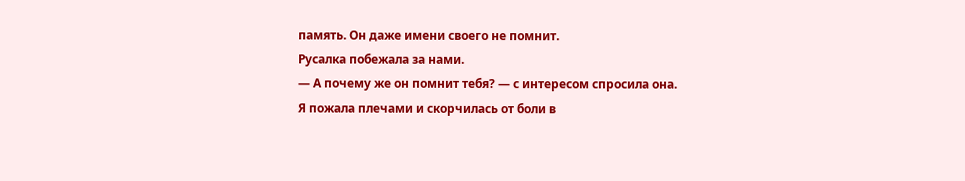память. Он даже имени своего не помнит.
Русалка побежала за нами.
— А почему же он помнит тебя? — с интересом спросила она.
Я пожала плечами и скорчилась от боли в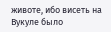животе, ибо висеть на Вукуле было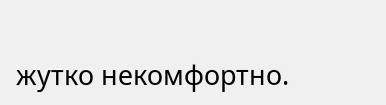жутко некомфортно.